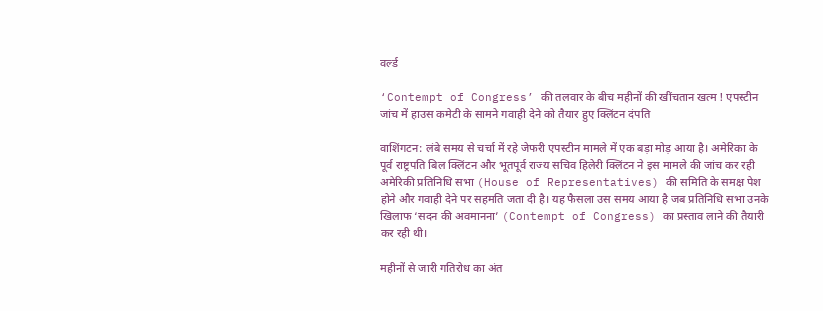वर्ल्ड

‘Contempt of Congress’ की तलवार के बीच महीनों की खींचतान खत्म ! एपस्टीन जांच में हाउस कमेटी के सामने गवाही देने को तैयार हुए क्लिंटन दंपति

वाशिंगटन: लंबे समय से चर्चा में रहे जेफरी एपस्टीन मामले में एक बड़ा मोड़ आया है। अमेरिका के पूर्व राष्ट्रपति बिल क्लिंटन और भूतपूर्व राज्य सचिव हिलेरी क्लिंटन ने इस मामले की जांच कर रही अमेरिकी प्रतिनिधि सभा (House of Representatives) की समिति के समक्ष पेश होने और गवाही देने पर सहमति जता दी है। यह फैसला उस समय आया है जब प्रतिनिधि सभा उनके खिलाफ ‘सदन की अवमानना’ (Contempt of Congress) का प्रस्ताव लाने की तैयारी कर रही थी।

महीनों से जारी गतिरोध का अंत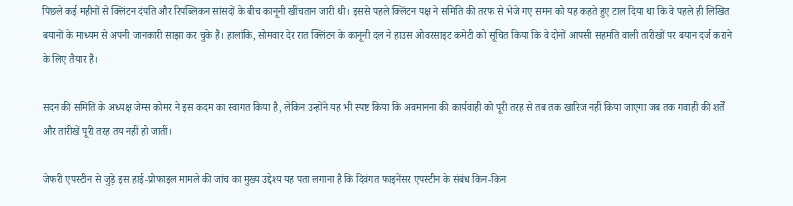पिछले कई महीनों से क्लिंटन दंपति और रिपब्लिकन सांसदों के बीच कानूनी खींचतान जारी थी। इससे पहले क्लिंटन पक्ष ने समिति की तरफ से भेजे गए समन को यह कहते हुए टाल दिया था कि वे पहले ही लिखित बयानों के माध्यम से अपनी जानकारी साझा कर चुके हैं। हालांकि, सोमवार देर रात क्लिंटन के कानूनी दल ने हाउस ओवरसाइट कमेटी को सूचित किया कि वे दोनों आपसी सहमति वाली तारीखों पर बयान दर्ज कराने के लिए तैयार हैं।

सदन की समिति के अध्यक्ष जेम्स कोमर ने इस कदम का स्वागत किया है, लेकिन उन्होंने यह भी स्पष्ट किया कि अवमानना की कार्यवाही को पूरी तरह से तब तक खारिज नहीं किया जाएगा जब तक गवाही की शर्तें और तारीखें पूरी तरह तय नहीं हो जातीं।

जेफरी एपस्टीन से जुड़े इस हाई-प्रोफाइल मामले की जांच का मुख्य उद्देश्य यह पता लगाना है कि दिवंगत फाइनेंसर एपस्टीन के संबंध किन-किन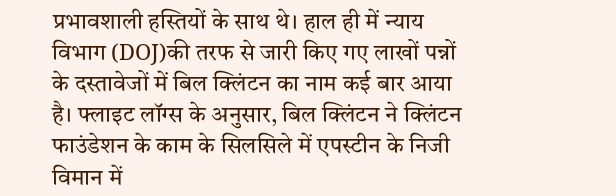प्रभावशाली हस्तियों के साथ थे। हाल ही में न्याय विभाग (DOJ)की तरफ से जारी किए गए लाखों पन्नों के दस्तावेजों में बिल क्लिंटन का नाम कई बार आया है। फ्लाइट लॉग्स के अनुसार, बिल क्लिंटन ने क्लिंटन फाउंडेशन के काम के सिलसिले में एपस्टीन के निजी विमान में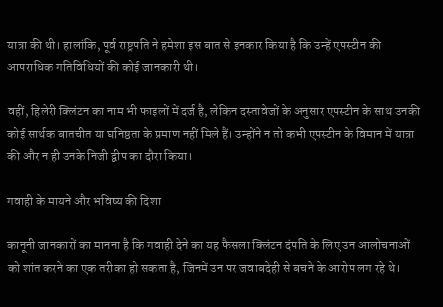यात्रा की थी। हालांकि, पूर्व राष्ट्रपति ने हमेशा इस बात से इनकार किया है कि उन्हें एपस्टीन की आपराधिक गतिविधियों की कोई जानकारी थी।

वहीं, हिलेरी क्लिंटन का नाम भी फाइलों में दर्ज है, लेकिन दस्तावेजों के अनुसार एपस्टीन के साथ उनकी कोई सार्थक बातचीत या घनिष्ठता के प्रमाण नहीं मिले हैं। उन्होंने न तो कभी एपस्टीन के विमान में यात्रा की और न ही उनके निजी द्वीप का दौरा किया।

गवाही के मायने और भविष्य की दिशा

कानूनी जानकारों का मानना है कि गवाही देने का यह फैसला क्लिंटन दंपति के लिए उन आलोचनाओं को शांत करने का एक तरीका हो सकता है, जिनमें उन पर जवाबदेही से बचने के आरोप लग रहे थे।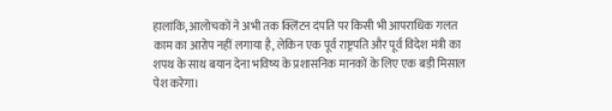हालांकि, आलोचकों ने अभी तक क्लिंटन दंपति पर किसी भी आपराधिक गलत काम का आरोप नहीं लगाया है, लेकिन एक पूर्व राष्ट्रपति और पूर्व विदेश मंत्री का शपथ के साथ बयान देना भविष्य के प्रशासनिक मानकों के लिए एक बड़ी मिसाल पेश करेगा।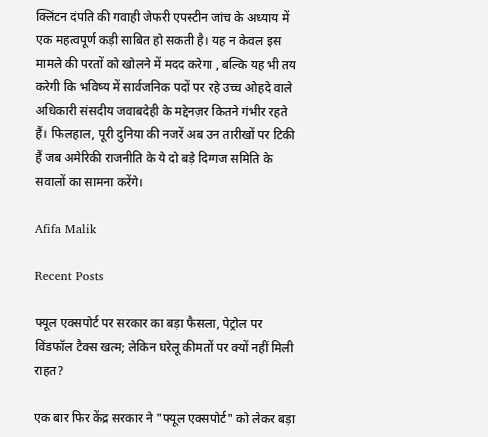क्लिंटन दंपति की गवाही जेफरी एपस्टीन जांच के अध्याय में एक महत्वपूर्ण कड़ी साबित हो सकती है। यह न केवल इस मामले की परतों को खोलने में मदद करेगा , बल्कि यह भी तय करेगी कि भविष्य में सार्वजनिक पदों पर रहे उच्च ओहदे वाले अधिकारी संसदीय जवाबदेही के मद्देनज़र कितने गंभीर रहते हैं। फिलहाल, पूरी दुनिया की नजरें अब उन तारीखों पर टिकी हैं जब अमेरिकी राजनीति के ये दो बड़े दिग्गज समिति के सवालों का सामना करेंगे।

Afifa Malik

Recent Posts

फ्यूल एक्सपोर्ट पर सरकार का बड़ा फैसला, पेट्रोल पर विंडफॉल टैक्स खत्म; लेकिन घरेलू कीमतों पर क्यों नहीं मिली राहत?

एक बार फिर केंद्र सरकार ने "फ्यूल एक्सपोर्ट" को लेकर बड़ा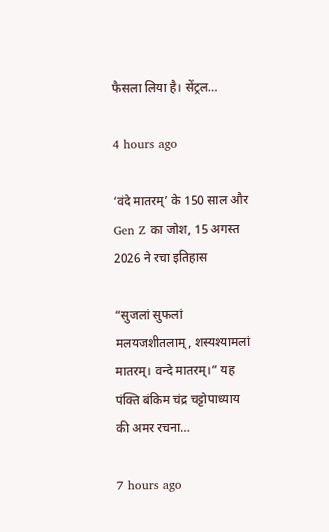फैसला लिया है। सेंट्रल…

4 hours ago

‘वंदे मातरम्’ के 150 साल और Gen Z का जोश, 15 अगस्त 2026 ने रचा इतिहास

“सुजलां सुफलां मलयजशीतलाम्, शस्यश्यामलां मातरम्। वन्दे मातरम्।” यह पंक्ति बंकिम चंद्र चट्टोपाध्याय की अमर रचना…

7 hours ago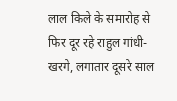लाल किले के समारोह से फिर दूर रहे राहुल गांधी-खरगे, लगातार दूसरे साल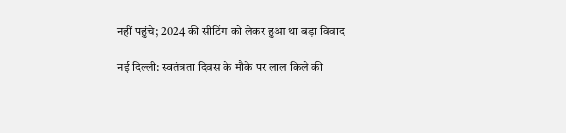नहीं पहुंचे; 2024 की सीटिंग को लेकर हुआ था बड़ा विवाद

नई दिल्ली: स्वतंत्रता दिवस के मौके पर लाल किले की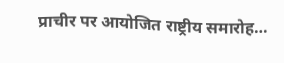प्राचीर पर आयोजित राष्ट्रीय समारोह…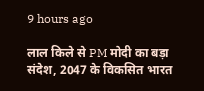9 hours ago

लाल किले से PM मोदी का बड़ा संदेश, 2047 के विकसित भारत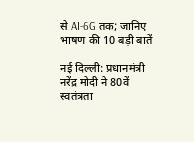से AI-6G तक; जानिए भाषण की 10 बड़ी बातें

नई दिल्ली: प्रधानमंत्री नरेंद्र मोदी ने 80वें स्वतंत्रता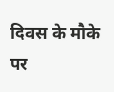दिवस के मौके पर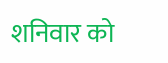शनिवार को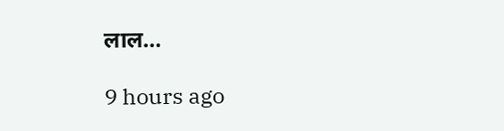लाल…

9 hours ago